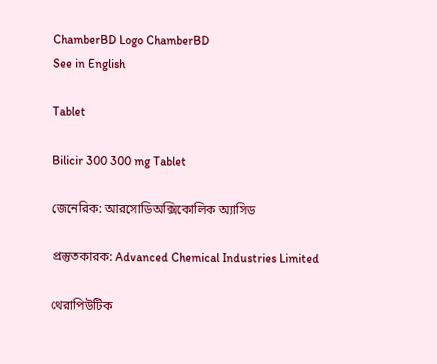ChamberBD Logo ChamberBD
See in English

Tablet

Bilicir 300 300 mg Tablet

জেনেরিক: আরসোডিঅক্সিকোলিক অ্যাসিড

প্রস্তুতকারক: Advanced Chemical Industries Limited

থেরাপিউটিক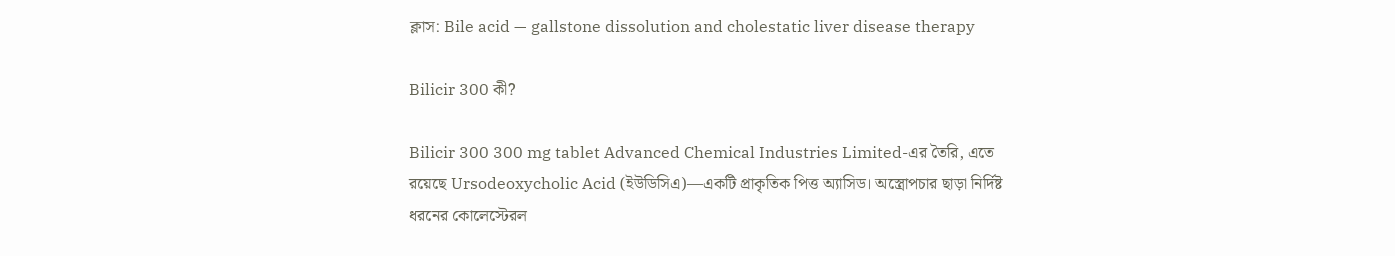ক্লাস: Bile acid — gallstone dissolution and cholestatic liver disease therapy

Bilicir 300 কী?

Bilicir 300 300 mg tablet Advanced Chemical Industries Limited-এর তৈরি, এতে রয়েছে Ursodeoxycholic Acid (ইউডিসিএ)—একটি প্রাকৃতিক পিত্ত অ্যাসিড। অস্ত্রোপচার ছাড়া নির্দিষ্ট ধরনের কোলেস্টেরল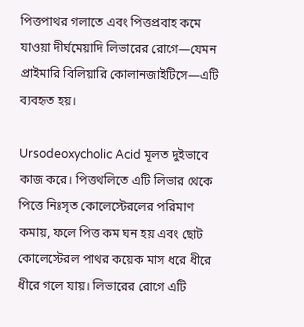পিত্তপাথর গলাতে এবং পিত্তপ্রবাহ কমে যাওয়া দীর্ঘমেয়াদি লিভারের রোগে—যেমন প্রাইমারি বিলিয়ারি কোলানজাইটিসে—এটি ব্যবহৃত হয়।

Ursodeoxycholic Acid মূলত দুইভাবে কাজ করে। পিত্তথলিতে এটি লিভার থেকে পিত্তে নিঃসৃত কোলেস্টেরলের পরিমাণ কমায়, ফলে পিত্ত কম ঘন হয় এবং ছোট কোলেস্টেরল পাথর কয়েক মাস ধরে ধীরে ধীরে গলে যায়। লিভারের রোগে এটি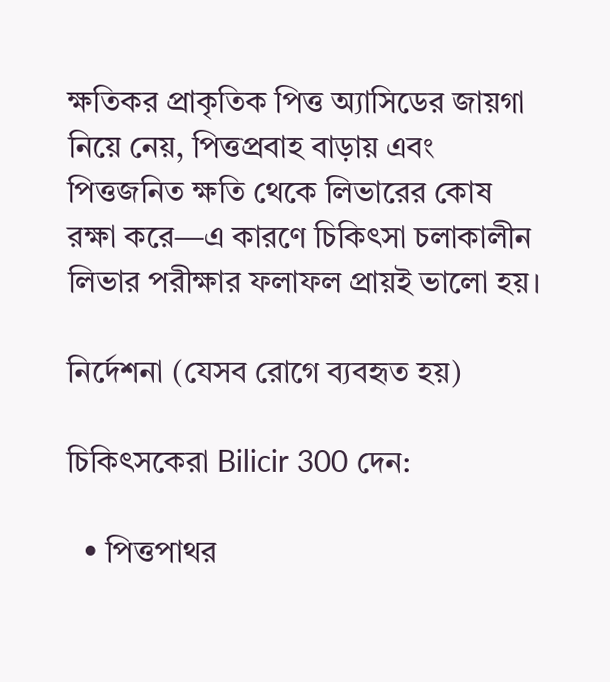ক্ষতিকর প্রাকৃতিক পিত্ত অ্যাসিডের জায়গা নিয়ে নেয়, পিত্তপ্রবাহ বাড়ায় এবং পিত্তজনিত ক্ষতি থেকে লিভারের কোষ রক্ষা করে—এ কারণে চিকিৎসা চলাকালীন লিভার পরীক্ষার ফলাফল প্রায়ই ভালো হয়।

নির্দেশনা (যেসব রোগে ব্যবহৃত হয়)

চিকিৎসকেরা Bilicir 300 দেন:

  • পিত্তপাথর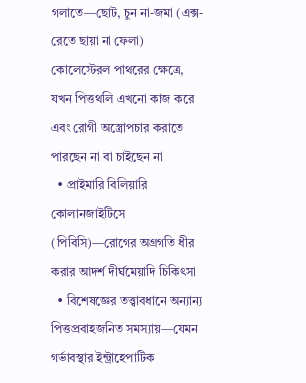গলাতে—ছোট, চুন না-জমা (এক্স-রেতে ছায়া না ফেলা) কোলেস্টেরল পাথরের ক্ষেত্রে, যখন পিত্তথলি এখনো কাজ করে এবং রোগী অস্ত্রোপচার করাতে পারছেন না বা চাইছেন না
  • প্রাইমারি বিলিয়ারি কোলানজাইটিসে (পিবিসি)—রোগের অগ্রগতি ধীর করার আদর্শ দীর্ঘমেয়াদি চিকিৎসা
  • বিশেষজ্ঞের তত্ত্বাবধানে অন্যান্য পিত্তপ্রবাহজনিত সমস্যায়—যেমন গর্ভাবস্থার ইন্ট্রাহেপাটিক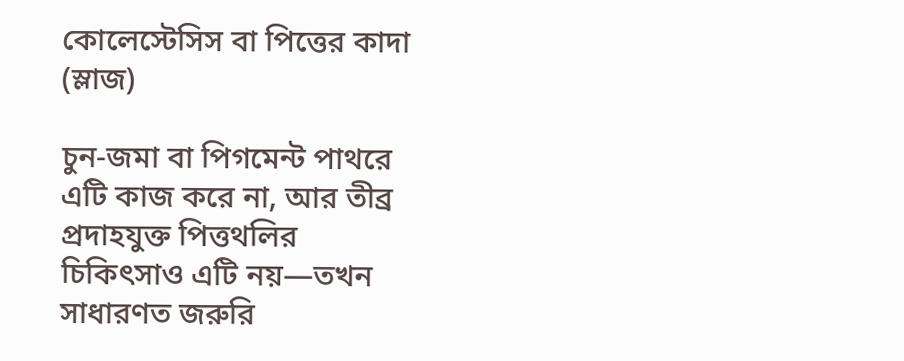কোলেস্টেসিস বা পিত্তের কাদা (স্লাজ)

চুন-জমা বা পিগমেন্ট পাথরে এটি কাজ করে না, আর তীব্র প্রদাহযুক্ত পিত্তথলির চিকিৎসাও এটি নয়—তখন সাধারণত জরুরি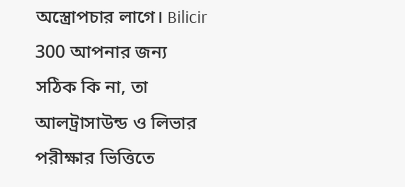অস্ত্রোপচার লাগে। Bilicir 300 আপনার জন্য সঠিক কি না, তা আলট্রাসাউন্ড ও লিভার পরীক্ষার ভিত্তিতে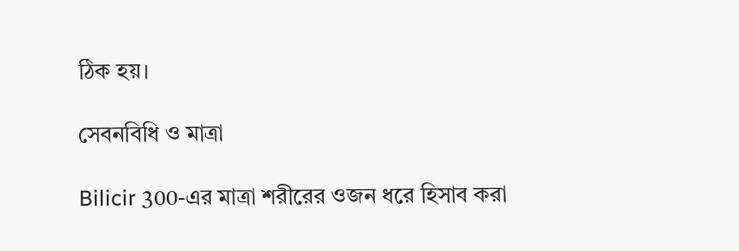ঠিক হয়।

সেবনবিধি ও মাত্রা

Bilicir 300-এর মাত্রা শরীরের ওজন ধরে হিসাব করা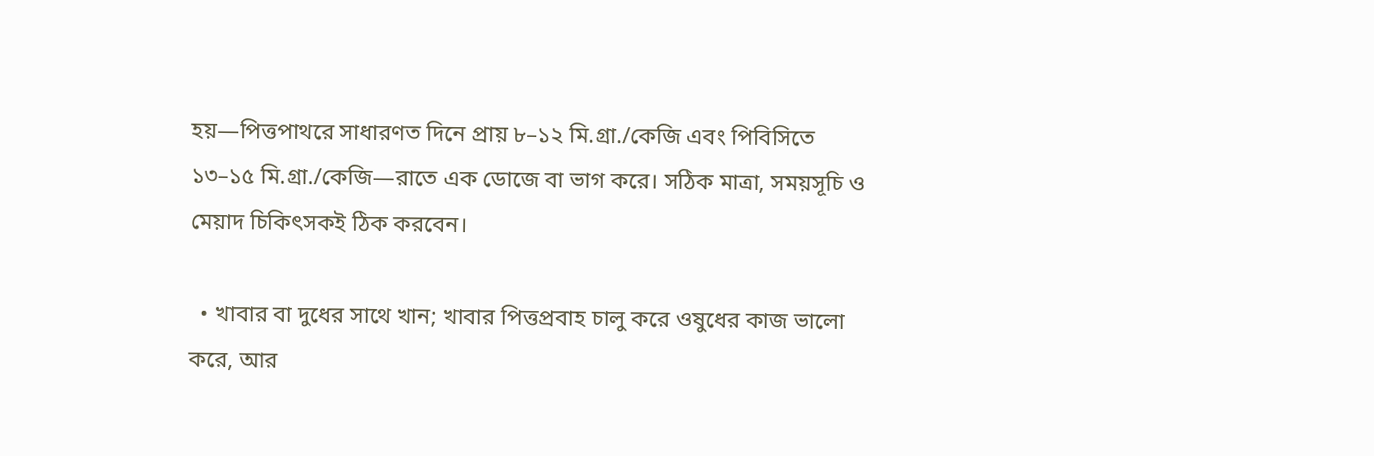হয়—পিত্তপাথরে সাধারণত দিনে প্রায় ৮–১২ মি.গ্রা./কেজি এবং পিবিসিতে ১৩–১৫ মি.গ্রা./কেজি—রাতে এক ডোজে বা ভাগ করে। সঠিক মাত্রা, সময়সূচি ও মেয়াদ চিকিৎসকই ঠিক করবেন।

  • খাবার বা দুধের সাথে খান; খাবার পিত্তপ্রবাহ চালু করে ওষুধের কাজ ভালো করে, আর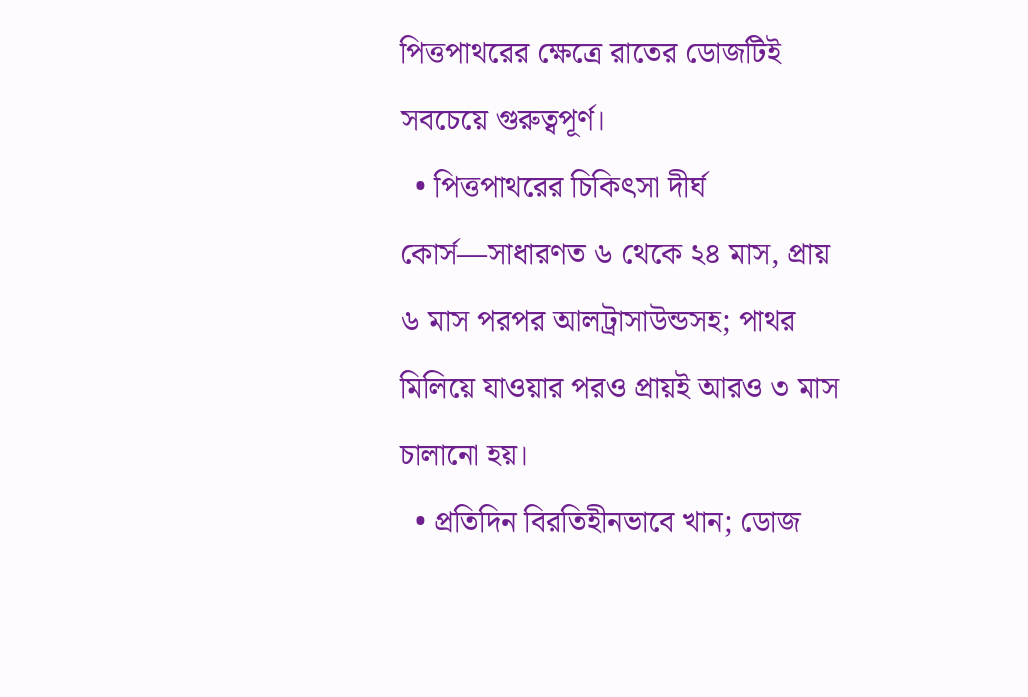পিত্তপাথরের ক্ষেত্রে রাতের ডোজটিই সবচেয়ে গুরুত্বপূর্ণ।
  • পিত্তপাথরের চিকিৎসা দীর্ঘ কোর্স—সাধারণত ৬ থেকে ২৪ মাস, প্রায় ৬ মাস পরপর আলট্রাসাউন্ডসহ; পাথর মিলিয়ে যাওয়ার পরও প্রায়ই আরও ৩ মাস চালানো হয়।
  • প্রতিদিন বিরতিহীনভাবে খান; ডোজ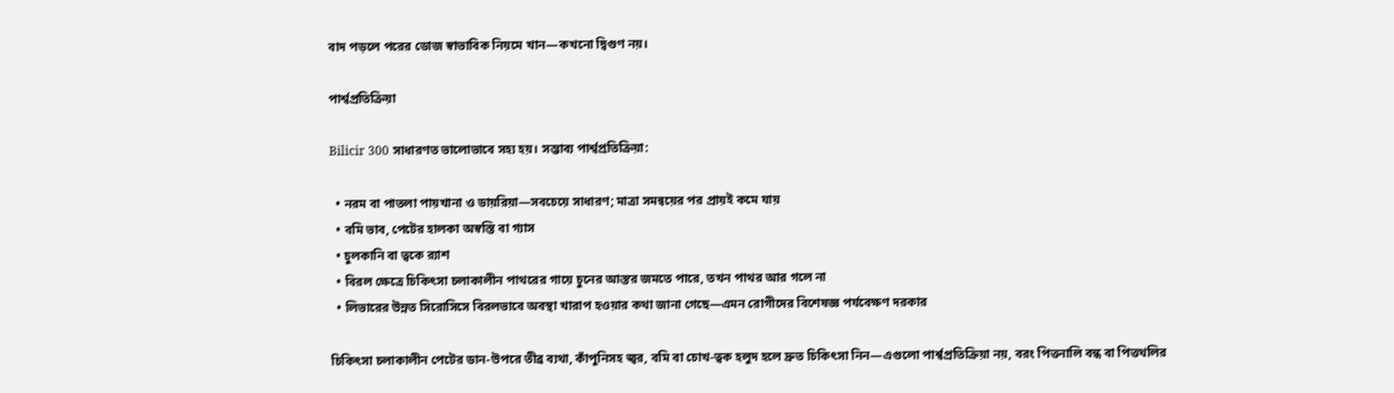বাদ পড়লে পরের ডোজ স্বাভাবিক নিয়মে খান—কখনো দ্বিগুণ নয়।

পার্শ্বপ্রতিক্রিয়া

Bilicir 300 সাধারণত ভালোভাবে সহ্য হয়। সম্ভাব্য পার্শ্বপ্রতিক্রিয়া:

  • নরম বা পাতলা পায়খানা ও ডায়রিয়া—সবচেয়ে সাধারণ; মাত্রা সমন্বয়ের পর প্রায়ই কমে যায়
  • বমি ভাব, পেটের হালকা অস্বস্তি বা গ্যাস
  • চুলকানি বা ত্বকে র‍্যাশ
  • বিরল ক্ষেত্রে চিকিৎসা চলাকালীন পাথরের গায়ে চুনের আস্তর জমতে পারে, তখন পাথর আর গলে না
  • লিভারের উন্নত সিরোসিসে বিরলভাবে অবস্থা খারাপ হওয়ার কথা জানা গেছে—এমন রোগীদের বিশেষজ্ঞ পর্যবেক্ষণ দরকার

চিকিৎসা চলাকালীন পেটের ডান-উপরে তীব্র ব্যথা, কাঁপুনিসহ জ্বর, বমি বা চোখ-ত্বক হলুদ হলে দ্রুত চিকিৎসা নিন—এগুলো পার্শ্বপ্রতিক্রিয়া নয়, বরং পিত্তনালি বন্ধ বা পিত্তথলির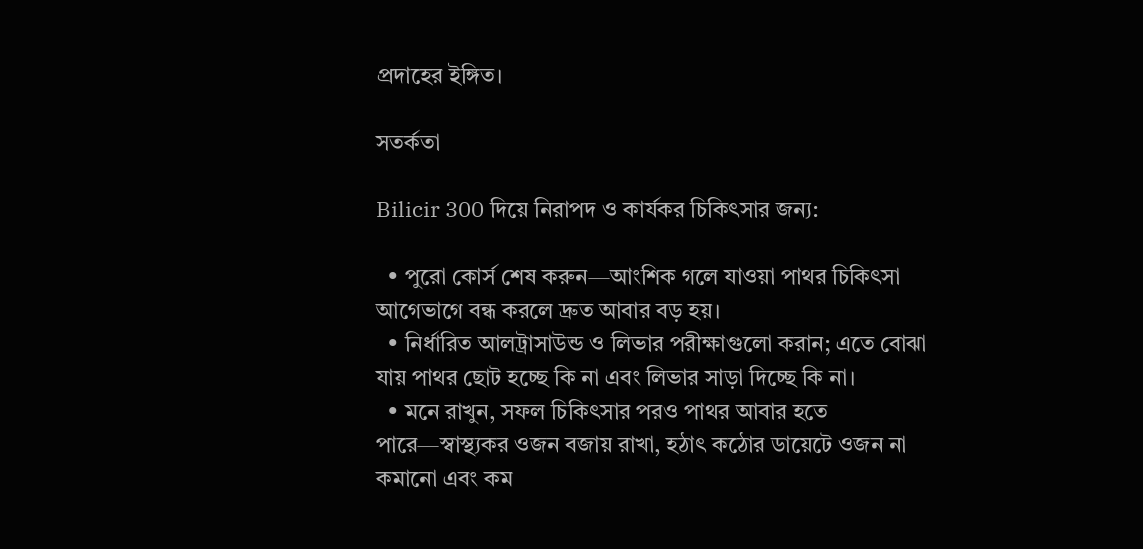প্রদাহের ইঙ্গিত।

সতর্কতা

Bilicir 300 দিয়ে নিরাপদ ও কার্যকর চিকিৎসার জন্য:

  • পুরো কোর্স শেষ করুন—আংশিক গলে যাওয়া পাথর চিকিৎসা আগেভাগে বন্ধ করলে দ্রুত আবার বড় হয়।
  • নির্ধারিত আলট্রাসাউন্ড ও লিভার পরীক্ষাগুলো করান; এতে বোঝা যায় পাথর ছোট হচ্ছে কি না এবং লিভার সাড়া দিচ্ছে কি না।
  • মনে রাখুন, সফল চিকিৎসার পরও পাথর আবার হতে পারে—স্বাস্থ্যকর ওজন বজায় রাখা, হঠাৎ কঠোর ডায়েটে ওজন না কমানো এবং কম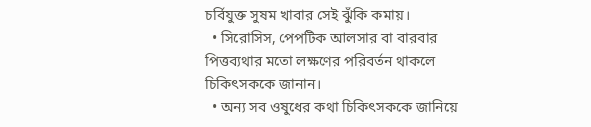চর্বিযুক্ত সুষম খাবার সেই ঝুঁকি কমায়।
  • সিরোসিস, পেপটিক আলসার বা বারবার পিত্তব্যথার মতো লক্ষণের পরিবর্তন থাকলে চিকিৎসককে জানান।
  • অন্য সব ওষুধের কথা চিকিৎসককে জানিয়ে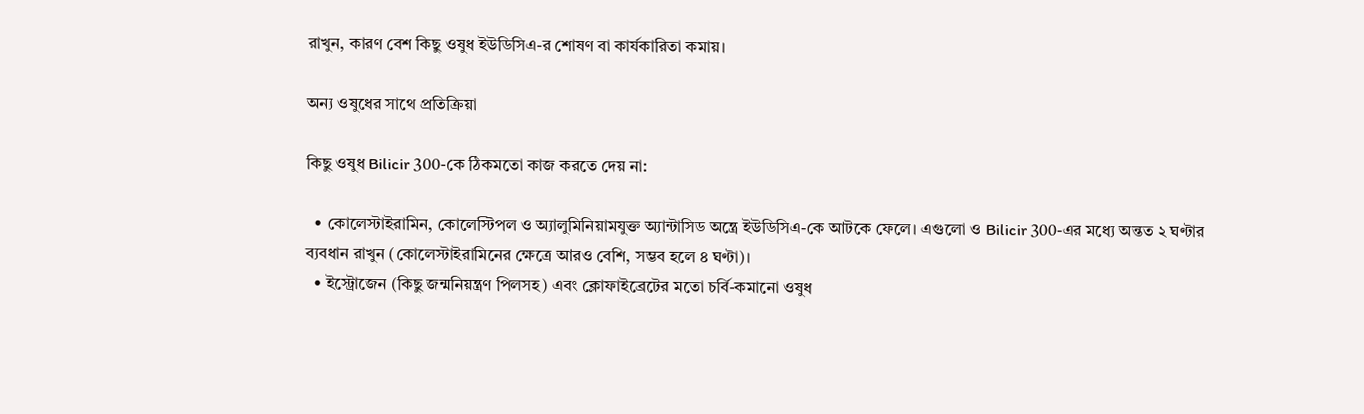রাখুন, কারণ বেশ কিছু ওষুধ ইউডিসিএ-র শোষণ বা কার্যকারিতা কমায়।

অন্য ওষুধের সাথে প্রতিক্রিয়া

কিছু ওষুধ Bilicir 300-কে ঠিকমতো কাজ করতে দেয় না:

  • কোলেস্টাইরামিন, কোলেস্টিপল ও অ্যালুমিনিয়ামযুক্ত অ্যান্টাসিড অন্ত্রে ইউডিসিএ-কে আটকে ফেলে। এগুলো ও Bilicir 300-এর মধ্যে অন্তত ২ ঘণ্টার ব্যবধান রাখুন (কোলেস্টাইরামিনের ক্ষেত্রে আরও বেশি, সম্ভব হলে ৪ ঘণ্টা)।
  • ইস্ট্রোজেন (কিছু জন্মনিয়ন্ত্রণ পিলসহ) এবং ক্লোফাইব্রেটের মতো চর্বি-কমানো ওষুধ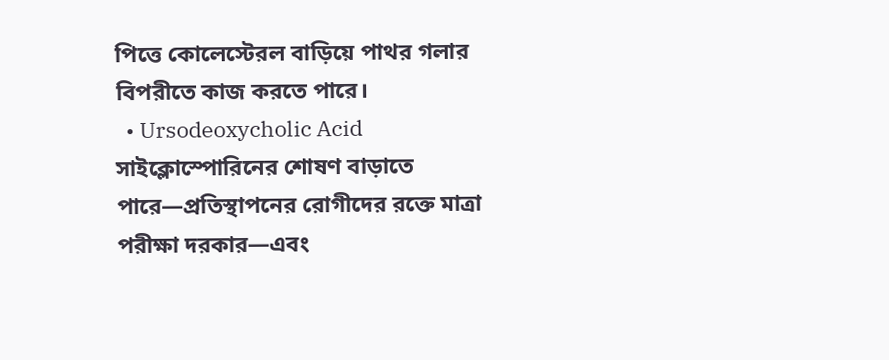পিত্তে কোলেস্টেরল বাড়িয়ে পাথর গলার বিপরীতে কাজ করতে পারে।
  • Ursodeoxycholic Acid সাইক্লোস্পোরিনের শোষণ বাড়াতে পারে—প্রতিস্থাপনের রোগীদের রক্তে মাত্রা পরীক্ষা দরকার—এবং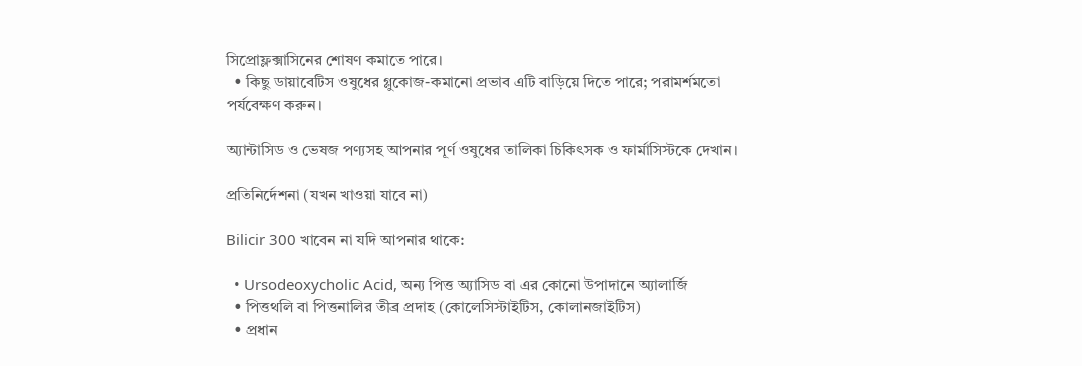সিপ্রোফ্লক্সাসিনের শোষণ কমাতে পারে।
  • কিছু ডায়াবেটিস ওষুধের গ্লুকোজ-কমানো প্রভাব এটি বাড়িয়ে দিতে পারে; পরামর্শমতো পর্যবেক্ষণ করুন।

অ্যান্টাসিড ও ভেষজ পণ্যসহ আপনার পূর্ণ ওষুধের তালিকা চিকিৎসক ও ফার্মাসিস্টকে দেখান।

প্রতিনির্দেশনা (যখন খাওয়া যাবে না)

Bilicir 300 খাবেন না যদি আপনার থাকে:

  • Ursodeoxycholic Acid, অন্য পিত্ত অ্যাসিড বা এর কোনো উপাদানে অ্যালার্জি
  • পিত্তথলি বা পিত্তনালির তীব্র প্রদাহ (কোলেসিস্টাইটিস, কোলানজাইটিস)
  • প্রধান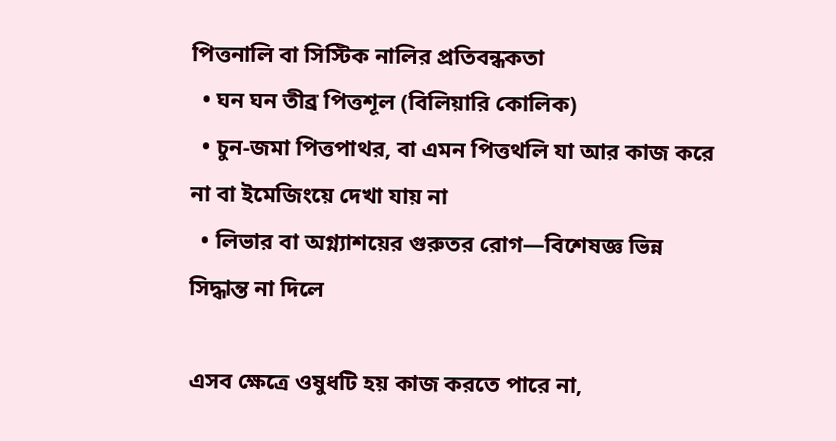পিত্তনালি বা সিস্টিক নালির প্রতিবন্ধকতা
  • ঘন ঘন তীব্র পিত্তশূল (বিলিয়ারি কোলিক)
  • চুন-জমা পিত্তপাথর, বা এমন পিত্তথলি যা আর কাজ করে না বা ইমেজিংয়ে দেখা যায় না
  • লিভার বা অগ্ন্যাশয়ের গুরুতর রোগ—বিশেষজ্ঞ ভিন্ন সিদ্ধান্ত না দিলে

এসব ক্ষেত্রে ওষুধটি হয় কাজ করতে পারে না,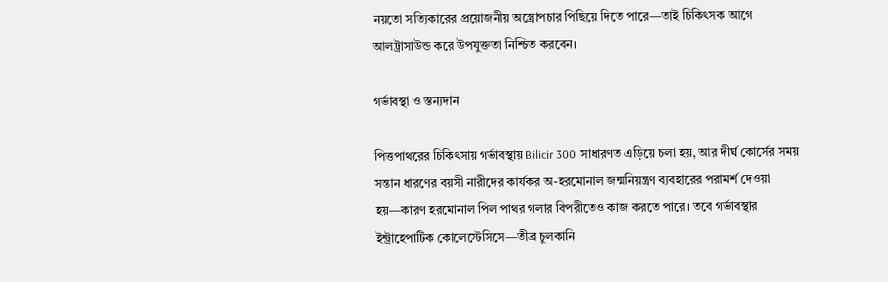নয়তো সত্যিকারের প্রয়োজনীয় অস্ত্রোপচার পিছিয়ে দিতে পারে—তাই চিকিৎসক আগে আলট্রাসাউন্ড করে উপযুক্ততা নিশ্চিত করবেন।

গর্ভাবস্থা ও স্তন্যদান

পিত্তপাথরের চিকিৎসায় গর্ভাবস্থায় Bilicir 300 সাধারণত এড়িয়ে চলা হয়, আর দীর্ঘ কোর্সের সময় সন্তান ধারণের বয়সী নারীদের কার্যকর অ-হরমোনাল জন্মনিয়ন্ত্রণ ব্যবহারের পরামর্শ দেওয়া হয়—কারণ হরমোনাল পিল পাথর গলার বিপরীতেও কাজ করতে পারে। তবে গর্ভাবস্থার ইন্ট্রাহেপাটিক কোলেস্টেসিসে—তীব্র চুলকানি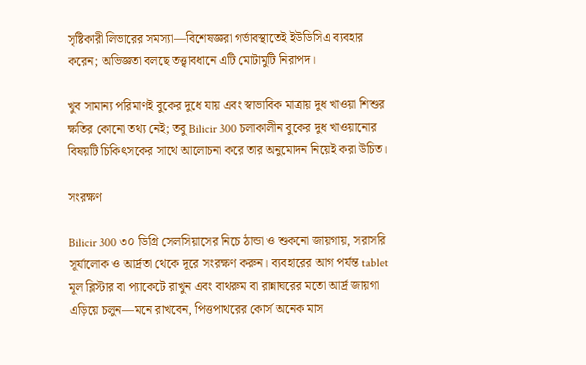সৃষ্টিকারী লিভারের সমস্যা—বিশেষজ্ঞরা গর্ভাবস্থাতেই ইউডিসিএ ব্যবহার করেন; অভিজ্ঞতা বলছে তত্ত্বাবধানে এটি মোটামুটি নিরাপদ।

খুব সামান্য পরিমাণই বুকের দুধে যায় এবং স্বাভাবিক মাত্রায় দুধ খাওয়া শিশুর ক্ষতির কোনো তথ্য নেই; তবু Bilicir 300 চলাকালীন বুকের দুধ খাওয়ানোর বিষয়টি চিকিৎসকের সাথে আলোচনা করে তার অনুমোদন নিয়েই করা উচিত।

সংরক্ষণ

Bilicir 300 ৩০ ডিগ্রি সেলসিয়াসের নিচে ঠান্ডা ও শুকনো জায়গায়, সরাসরি সূর্যালোক ও আর্দ্রতা থেকে দূরে সংরক্ষণ করুন। ব্যবহারের আগ পর্যন্ত tablet মূল ব্লিস্টার বা প্যাকেটে রাখুন এবং বাথরুম বা রান্নাঘরের মতো আর্দ্র জায়গা এড়িয়ে চলুন—মনে রাখবেন, পিত্তপাথরের কোর্স অনেক মাস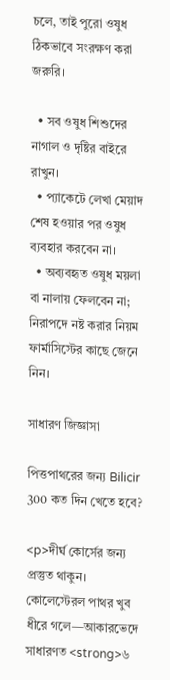চলে, তাই পুরো ওষুধ ঠিকভাবে সংরক্ষণ করা জরুরি।

  • সব ওষুধ শিশুদের নাগাল ও দৃষ্টির বাইরে রাখুন।
  • প্যাকেটে লেখা মেয়াদ শেষ হওয়ার পর ওষুধ ব্যবহার করবেন না।
  • অব্যবহৃত ওষুধ ময়লা বা নালায় ফেলবেন না; নিরাপদে নষ্ট করার নিয়ম ফার্মাসিস্টের কাছে জেনে নিন।

সাধারণ জিজ্ঞাসা

পিত্তপাথরের জন্য Bilicir 300 কত দিন খেতে হবে?

<p>দীর্ঘ কোর্সের জন্য প্রস্তুত থাকুন। কোলেস্টেরল পাথর খুব ধীরে গলে—আকারভেদে সাধারণত <strong>৬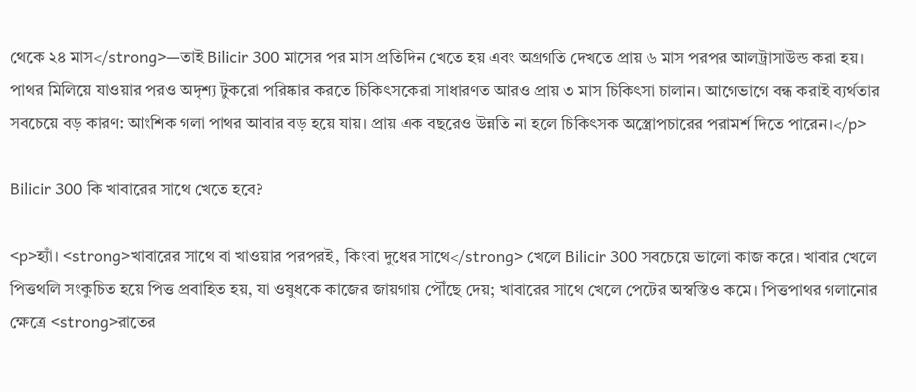থেকে ২৪ মাস</strong>—তাই Bilicir 300 মাসের পর মাস প্রতিদিন খেতে হয় এবং অগ্রগতি দেখতে প্রায় ৬ মাস পরপর আলট্রাসাউন্ড করা হয়। পাথর মিলিয়ে যাওয়ার পরও অদৃশ্য টুকরো পরিষ্কার করতে চিকিৎসকেরা সাধারণত আরও প্রায় ৩ মাস চিকিৎসা চালান। আগেভাগে বন্ধ করাই ব্যর্থতার সবচেয়ে বড় কারণ: আংশিক গলা পাথর আবার বড় হয়ে যায়। প্রায় এক বছরেও উন্নতি না হলে চিকিৎসক অস্ত্রোপচারের পরামর্শ দিতে পারেন।</p>

Bilicir 300 কি খাবারের সাথে খেতে হবে?

<p>হ্যাঁ। <strong>খাবারের সাথে বা খাওয়ার পরপরই, কিংবা দুধের সাথে</strong> খেলে Bilicir 300 সবচেয়ে ভালো কাজ করে। খাবার খেলে পিত্তথলি সংকুচিত হয়ে পিত্ত প্রবাহিত হয়, যা ওষুধকে কাজের জায়গায় পৌঁছে দেয়; খাবারের সাথে খেলে পেটের অস্বস্তিও কমে। পিত্তপাথর গলানোর ক্ষেত্রে <strong>রাতের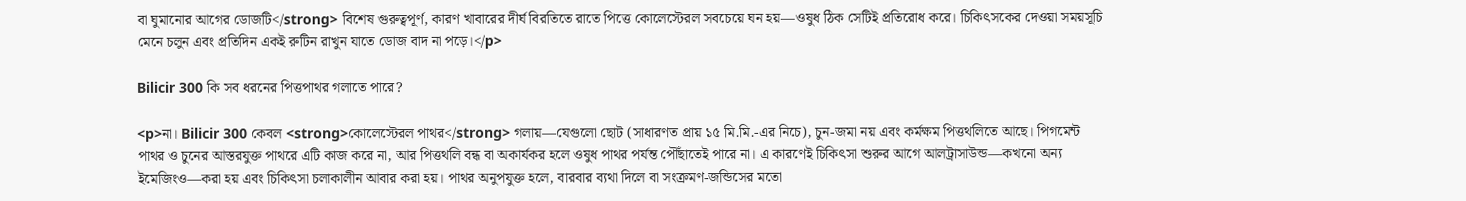বা ঘুমানোর আগের ডোজটি</strong> বিশেষ গুরুত্বপূর্ণ, কারণ খাবারের দীর্ঘ বিরতিতে রাতে পিত্তে কোলেস্টেরল সবচেয়ে ঘন হয়—ওষুধ ঠিক সেটিই প্রতিরোধ করে। চিকিৎসকের দেওয়া সময়সূচি মেনে চলুন এবং প্রতিদিন একই রুটিন রাখুন যাতে ডোজ বাদ না পড়ে।</p>

Bilicir 300 কি সব ধরনের পিত্তপাথর গলাতে পারে?

<p>না। Bilicir 300 কেবল <strong>কোলেস্টেরল পাথর</strong> গলায়—যেগুলো ছোট (সাধারণত প্রায় ১৫ মি.মি.-এর নিচে), চুন-জমা নয় এবং কর্মক্ষম পিত্তথলিতে আছে। পিগমেন্ট পাথর ও চুনের আস্তরযুক্ত পাথরে এটি কাজ করে না, আর পিত্তথলি বন্ধ বা অকার্যকর হলে ওষুধ পাথর পর্যন্ত পৌঁছাতেই পারে না। এ কারণেই চিকিৎসা শুরুর আগে আলট্রাসাউন্ড—কখনো অন্য ইমেজিংও—করা হয় এবং চিকিৎসা চলাকালীন আবার করা হয়। পাথর অনুপযুক্ত হলে, বারবার ব্যথা দিলে বা সংক্রমণ-জন্ডিসের মতো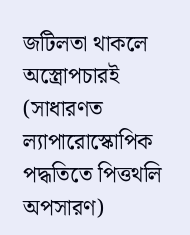জটিলতা থাকলে অস্ত্রোপচারই (সাধারণত ল্যাপারোস্কোপিক পদ্ধতিতে পিত্তথলি অপসারণ)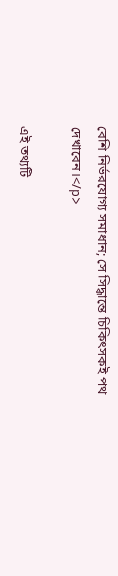বেশি নির্ভরযোগ্য সমাধান; সে সিদ্ধান্তে চিকিৎসকই পথ দেখাবেন।</p>

এই তথ্যটি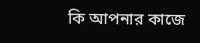কি আপনার কাজে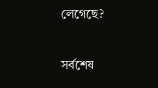লেগেছে?

সর্বশেষ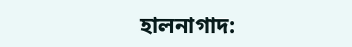হালনাগাদ: